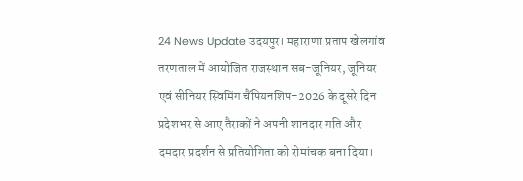24 News Update उदयपुर। महाराणा प्रताप खेलगांव तरणताल में आयोजित राजस्थान सब-जूनियर, जूनियर एवं सीनियर स्विमिंग चैंपियनशिप-2026 के दूसरे दिन प्रदेशभर से आए तैराकों ने अपनी शानदार गति और दमदार प्रदर्शन से प्रतियोगिता को रोमांचक बना दिया।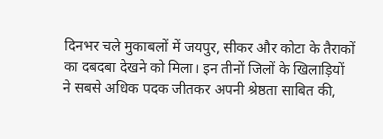दिनभर चले मुकाबलों में जयपुर, सीकर और कोटा के तैराकों का दबदबा देखने को मिला। इन तीनों जिलों के खिलाड़ियों ने सबसे अधिक पदक जीतकर अपनी श्रेष्ठता साबित की,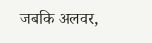जबकि अलवर,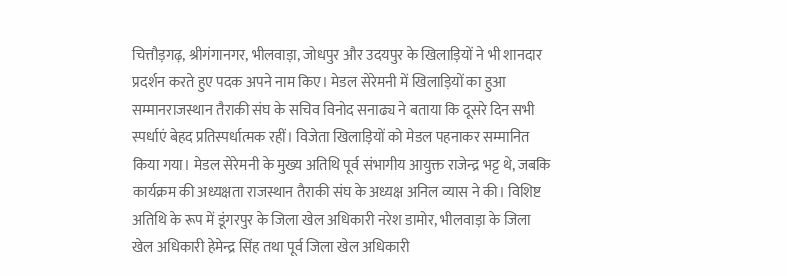चित्तौड़गढ़, श्रीगंगानगर, भीलवाड़ा, जोधपुर और उदयपुर के खिलाड़ियों ने भी शानदार प्रदर्शन करते हुए पदक अपने नाम किए। मेडल सेरेमनी में खिलाड़ियों का हुआ सम्मानराजस्थान तैराकी संघ के सचिव विनोद सनाढ्य ने बताया कि दूसरे दिन सभी स्पर्धाएं बेहद प्रतिस्पर्धात्मक रहीं। विजेता खिलाड़ियों को मेडल पहनाकर सम्मानित किया गया। मेडल सेरेमनी के मुख्य अतिथि पूर्व संभागीय आयुक्त राजेन्द्र भट्ट थे, जबकि कार्यक्रम की अध्यक्षता राजस्थान तैराकी संघ के अध्यक्ष अनिल व्यास ने की। विशिष्ट अतिथि के रूप में डूंगरपुर के जिला खेल अधिकारी नरेश डामोर, भीलवाड़ा के जिला खेल अधिकारी हेमेन्द्र सिंह तथा पूर्व जिला खेल अधिकारी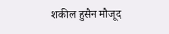शकील हुसैन मौजूद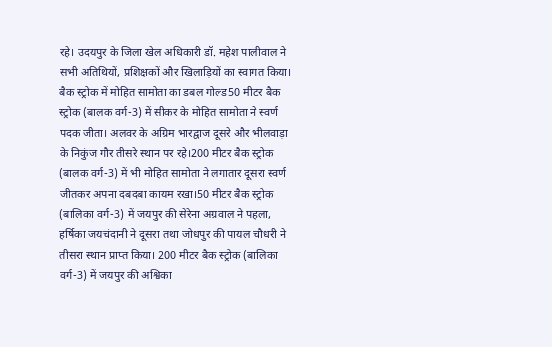रहे। उदयपुर के जिला खेल अधिकारी डॉ. महेश पालीवाल ने सभी अतिथियों, प्रशिक्षकों और खिलाड़ियों का स्वागत किया। बैक स्ट्रोक में मोहित सामोता का डबल गोल्ड50 मीटर बैक स्ट्रोक (बालक वर्ग-3) में सीकर के मोहित सामोता ने स्वर्ण पदक जीता। अलवर के अग्रिम भारद्वाज दूसरे और भीलवाड़ा के निकुंज गौर तीसरे स्थान पर रहे।200 मीटर बैक स्ट्रोक (बालक वर्ग-3) में भी मोहित सामोता ने लगातार दूसरा स्वर्ण जीतकर अपना दबदबा कायम रखा।50 मीटर बैक स्ट्रोक (बालिका वर्ग-3) में जयपुर की सेरेना अग्रवाल ने पहला, हर्षिका जयचंदानी ने दूसरा तथा जोधपुर की पायल चौधरी ने तीसरा स्थान प्राप्त किया। 200 मीटर बैक स्ट्रोक (बालिका वर्ग-3) में जयपुर की अश्विका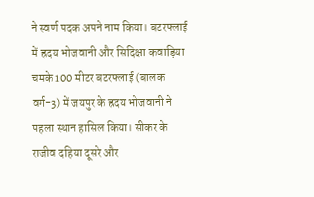ने स्वर्ण पदक अपने नाम किया। बटरफ्लाई में ह्रदय भोजवानी और सिदिक्षा कवाड़िया चमके100 मीटर बटरफ्लाई (बालक वर्ग-3) में जयपुर के ह्रदय भोजवानी ने पहला स्थान हासिल किया। सीकर के राजीव दहिया दूसरे और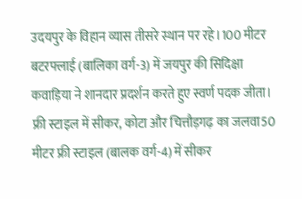उदयपुर के विहान व्यास तीसरे स्थान पर रहे।100 मीटर बटरफ्लाई (बालिका वर्ग-3) में जयपुर की सिदिक्षा कवाड़िया ने शानदार प्रदर्शन करते हुए स्वर्ण पदक जीता। फ्री स्टाइल में सीकर, कोटा और चित्तौड़गढ़ का जलवा50 मीटर फ्री स्टाइल (बालक वर्ग-4) में सीकर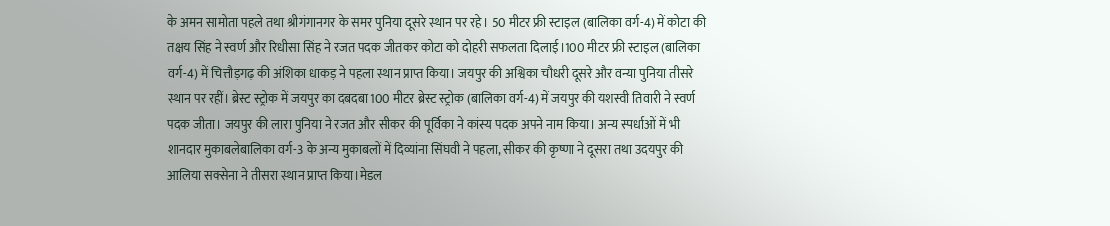के अमन सामोता पहले तथा श्रीगंगानगर के समर पुनिया दूसरे स्थान पर रहे। 50 मीटर फ्री स्टाइल (बालिका वर्ग-4) में कोटा की तक्षय सिंह ने स्वर्ण और रिधीसा सिंह ने रजत पदक जीतकर कोटा को दोहरी सफलता दिलाई।100 मीटर फ्री स्टाइल (बालिका वर्ग-4) में चित्तौड़गढ़ की अंशिका धाकड़ ने पहला स्थान प्राप्त किया। जयपुर की अश्विका चौधरी दूसरे और वन्या पुनिया तीसरे स्थान पर रहीं। ब्रेस्ट स्ट्रोक में जयपुर का दबदबा100 मीटर ब्रेस्ट स्ट्रोक (बालिका वर्ग-4) में जयपुर की यशस्वी तिवारी ने स्वर्ण पदक जीता। जयपुर की लारा पुनिया ने रजत और सीकर की पूर्विका ने कांस्य पदक अपने नाम किया। अन्य स्पर्धाओं में भी शानदार मुकाबलेबालिका वर्ग-3 के अन्य मुकाबलों में दिव्यांना सिंघवी ने पहला, सीकर की कृष्णा ने दूसरा तथा उदयपुर की आलिया सक्सेना ने तीसरा स्थान प्राप्त किया।मेडल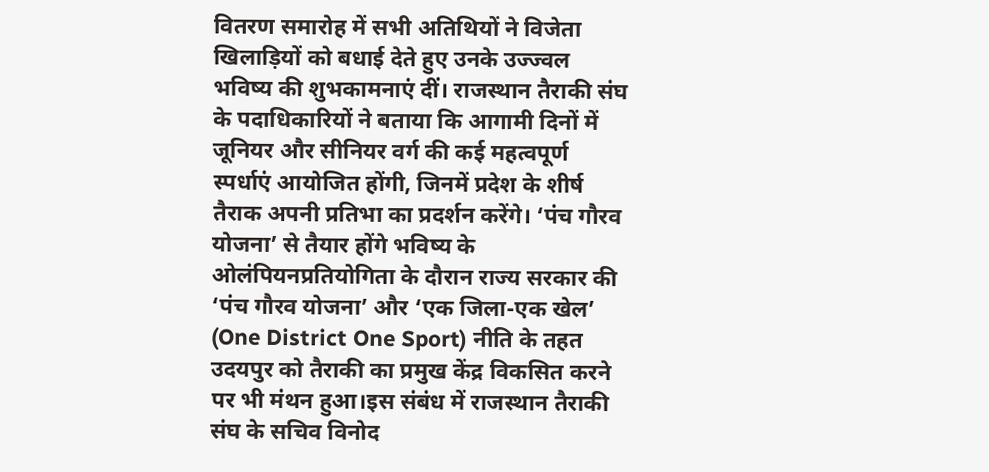वितरण समारोह में सभी अतिथियों ने विजेता खिलाड़ियों को बधाई देते हुए उनके उज्ज्वल भविष्य की शुभकामनाएं दीं। राजस्थान तैराकी संघ के पदाधिकारियों ने बताया कि आगामी दिनों में जूनियर और सीनियर वर्ग की कई महत्वपूर्ण स्पर्धाएं आयोजित होंगी, जिनमें प्रदेश के शीर्ष तैराक अपनी प्रतिभा का प्रदर्शन करेंगे। ‘पंच गौरव योजना’ से तैयार होंगे भविष्य के ओलंपियनप्रतियोगिता के दौरान राज्य सरकार की ‘पंच गौरव योजना’ और ‘एक जिला-एक खेल’ (One District One Sport) नीति के तहत उदयपुर को तैराकी का प्रमुख केंद्र विकसित करने पर भी मंथन हुआ।इस संबंध में राजस्थान तैराकी संघ के सचिव विनोद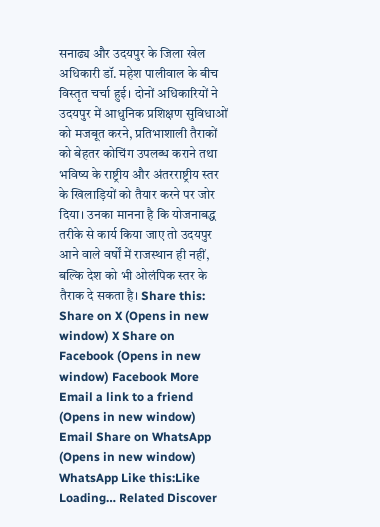सनाढ्य और उदयपुर के जिला खेल अधिकारी डॉ. महेश पालीवाल के बीच विस्तृत चर्चा हुई। दोनों अधिकारियों ने उदयपुर में आधुनिक प्रशिक्षण सुविधाओं को मजबूत करने, प्रतिभाशाली तैराकों को बेहतर कोचिंग उपलब्ध कराने तथा भविष्य के राष्ट्रीय और अंतरराष्ट्रीय स्तर के खिलाड़ियों को तैयार करने पर जोर दिया। उनका मानना है कि योजनाबद्ध तरीके से कार्य किया जाए तो उदयपुर आने वाले वर्षों में राजस्थान ही नहीं, बल्कि देश को भी ओलंपिक स्तर के तैराक दे सकता है। Share this: Share on X (Opens in new window) X Share on Facebook (Opens in new window) Facebook More Email a link to a friend (Opens in new window) Email Share on WhatsApp (Opens in new window) WhatsApp Like this:Like Loading… Related Discover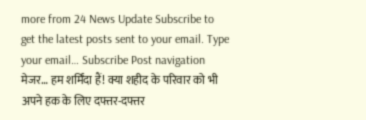more from 24 News Update Subscribe to get the latest posts sent to your email. Type your email… Subscribe Post navigation मेजर… हम शर्मिंदा हैं! क्या शहीद के परिवार को भी अपने हक के लिए दफ्तर-दफ्तर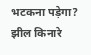भटकना पड़ेगा? झील किनारे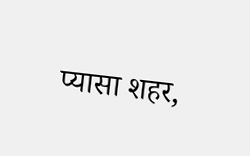प्यासा शहर,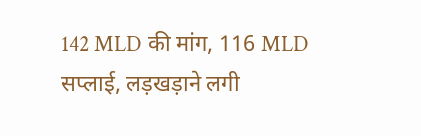142 MLD की मांग, 116 MLD सप्लाई, लड़खड़ाने लगी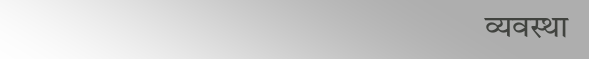व्यवस्था